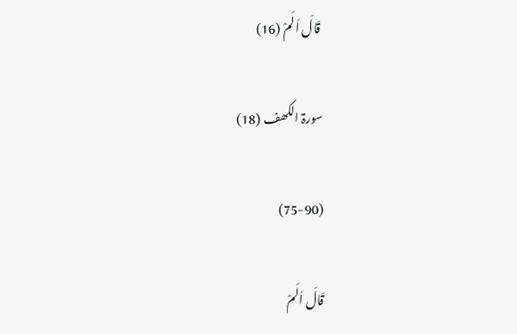قَالَ اَلَمْ (16)

سورۃ الکھف (18)

(75-90)

قَالَ اَلَمْ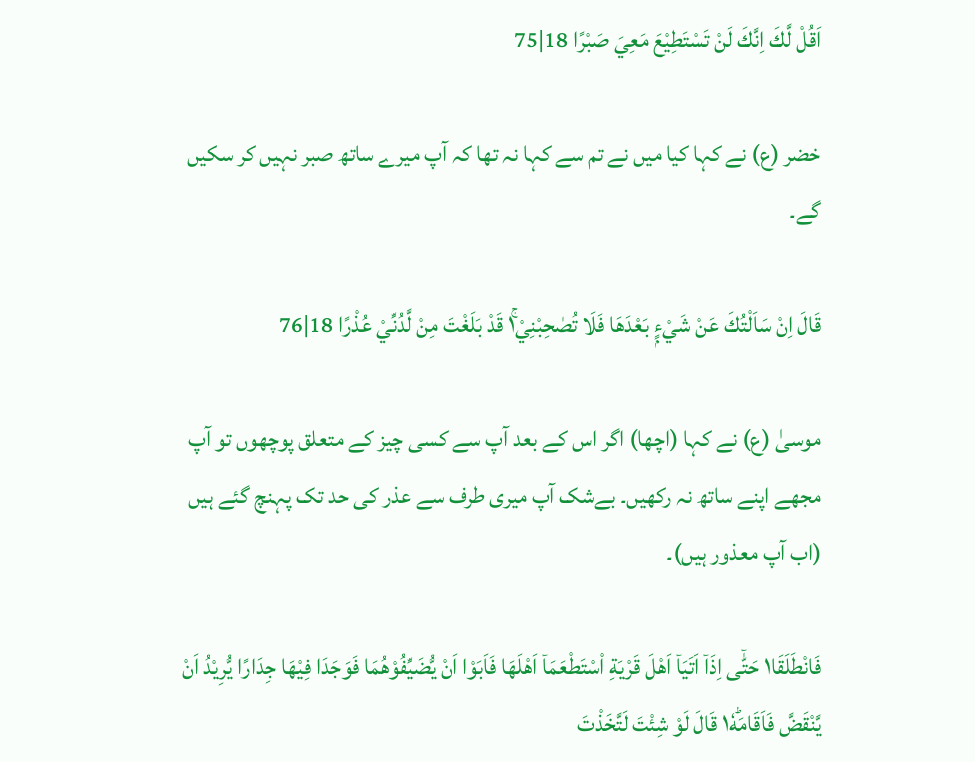اَقُلْ لَّكَ اِنَّكَ لَنْ تَسْتَطِيْعَ مَعِيَ صَبْرًا 18|75

خضر (ع) نے کہا کیا میں نے تم سے کہا نہ تھا کہ آپ میرے ساتھ صبر نہیں کر سکیں گے۔

قَالَ اِنْ سَاَلْتُكَ عَنْ شَيْءٍۭ بَعْدَهَا فَلَا تُصٰحِبْنِيْ١ۚ قَدْ بَلَغْتَ مِنْ لَّدُنِّيْ عُذْرًا 18|76

موسیٰ (ع) نے کہا (اچھا) اگر اس کے بعد آپ سے کسی چیز کے متعلق پوچھوں تو آپ مجھے اپنے ساتھ نہ رکھیں۔ بےشک آپ میری طرف سے عذر کی حد تک پہنچ گئے ہیں (اب آپ معذور ہیں)۔

فَانْطَلَقَا١ حَتّٰۤى اِذَاۤ اَتَيَاۤ اَهْلَ قَرْيَةِ ا۟سْتَطْعَمَاۤ اَهْلَهَا فَاَبَوْا اَنْ يُّضَيِّفُوْهُمَا فَوَجَدَا فِيْهَا جِدَارًا يُّرِيْدُ اَنْ يَّنْقَضَّ فَاَقَامَهٗ١ؕ قَالَ لَوْ شِئْتَ لَتَّخَذْتَ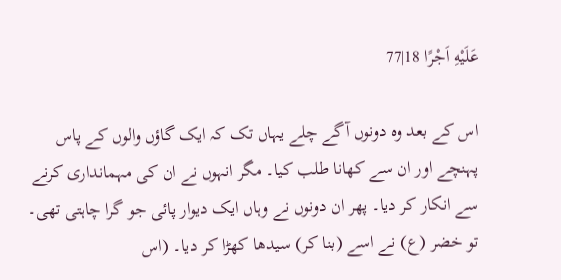عَلَيْهِ اَجْرًا 18|77

اس کے بعد وہ دونوں آگے چلے یہاں تک کہ ایک گاؤں والوں کے پاس پہنچے اور ان سے کھانا طلب کیا۔ مگر انہوں نے ان کی مہمانداری کرنے سے انکار کر دیا۔ پھر ان دونوں نے وہاں ایک دیوار پائی جو گرا چاہتی تھی۔ تو خضر (ع) نے اسے (بنا کر) سیدھا کھڑا کر دیا۔ (اس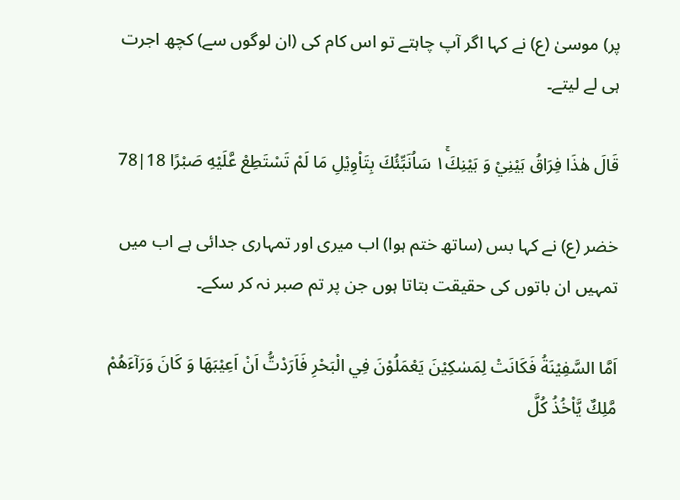پر) موسیٰ (ع) نے کہا اگر آپ چاہتے تو اس کام کی (ان لوگوں سے) کچھ اجرت ہی لے لیتے۔

قَالَ هٰذَا فِرَاقُ بَيْنِيْ وَ بَيْنِكَ١ۚ سَاُنَبِّئُكَ بِتَاْوِيْلِ مَا لَمْ تَسْتَطِعْ عَّلَيْهِ صَبْرًا 18|78

خضر (ع) نے کہا بس (ساتھ ختم ہوا) اب میری اور تمہاری جدائی ہے اب میں تمہیں ان باتوں کی حقیقت بتاتا ہوں جن پر تم صبر نہ کر سکے۔

اَمَّا السَّفِيْنَةُ فَكَانَتْ لِمَسٰكِيْنَ يَعْمَلُوْنَ فِي الْبَحْرِ فَاَرَدْتُّ اَنْ اَعِيْبَهَا وَ كَانَ وَرَآءَهُمْ مَّلِكٌ يَّاْخُذُ كُلَّ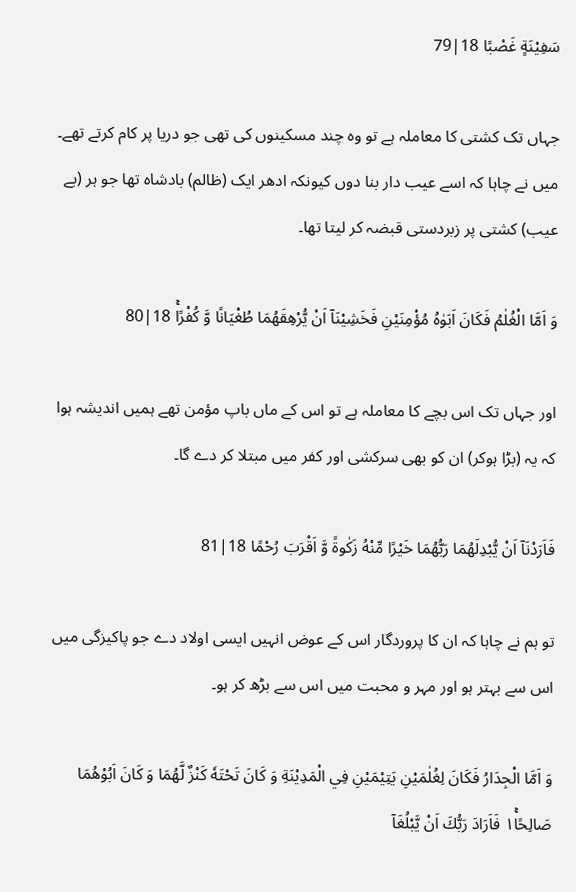سَفِيْنَةٍ غَصْبًا 18|79

جہاں تک کشتی کا معاملہ ہے تو وہ چند مسکینوں کی تھی جو دریا پر کام کرتے تھے۔ میں نے چاہا کہ اسے عیب دار بنا دوں کیونکہ ادھر ایک (ظالم) بادشاہ تھا جو ہر (بے عیب) کشتی پر زبردستی قبضہ کر لیتا تھا۔

وَ اَمَّا الْغُلٰمُ فَكَانَ اَبَوٰهُ مُؤْمِنَيْنِ فَخَشِيْنَاۤ اَنْ يُّرْهِقَهُمَا طُغْيَانًا وَّ كُفْرًاۚ 18|80

اور جہاں تک اس بچے کا معاملہ ہے تو اس کے ماں باپ مؤمن تھے ہمیں اندیشہ ہوا کہ یہ (بڑا ہوکر) ان کو بھی سرکشی اور کفر میں مبتلا کر دے گا۔

فَاَرَدْنَاۤ اَنْ يُّبْدِلَهُمَا رَبُّهُمَا خَيْرًا مِّنْهُ زَكٰوةً وَّ اَقْرَبَ رُحْمًا 18|81

تو ہم نے چاہا کہ ان کا پروردگار اس کے عوض انہیں ایسی اولاد دے جو پاکیزگی میں اس سے بہتر ہو اور مہر و محبت میں اس سے بڑھ کر ہو۔

وَ اَمَّا الْجِدَارُ فَكَانَ لِغُلٰمَيْنِ يَتِيْمَيْنِ فِي الْمَدِيْنَةِ وَ كَانَ تَحْتَهٗ كَنْزٌ لَّهُمَا وَ كَانَ اَبُوْهُمَا صَالِحًا١ۚ فَاَرَادَ رَبُّكَ اَنْ يَّبْلُغَاۤ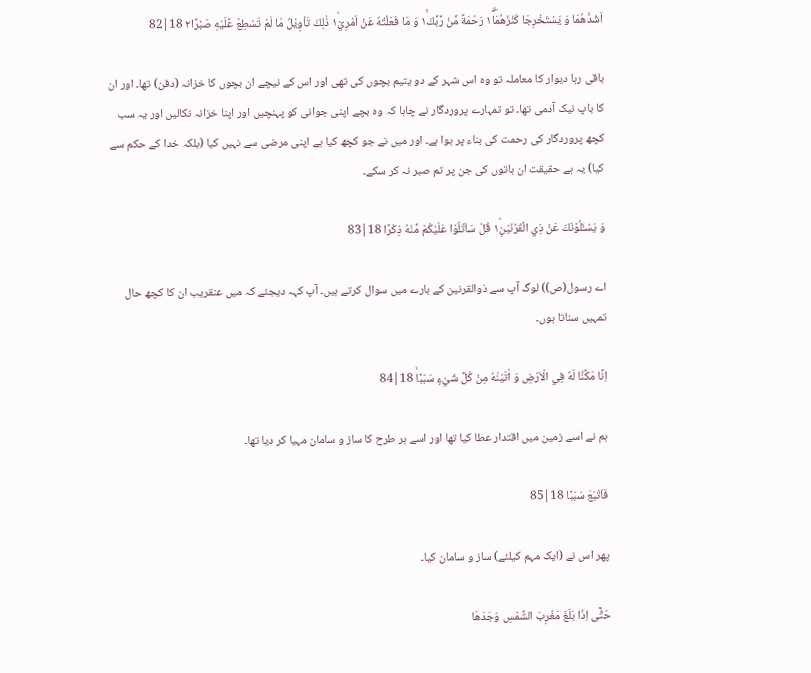اَشُدَّهُمَا وَ يَسْتَخْرِجَا كَنْزَهُمَا١ۖۗ رَحْمَةً مِّنْ رَّبِّكَ١ۚ وَ مَا فَعَلْتُهٗ عَنْ اَمْرِيْ١ؕ ذٰلِكَ تَاْوِيْلُ مَا لَمْ تَسْطِعْ عَّلَيْهِ صَبْرًا٢ 18|82

باقی رہا دیوار کا معاملہ تو وہ اس شہر کے دو یتیم بچوں کی تھی اور اس کے نیچے ان بچوں کا خزانہ (دفن) تھا۔ اور ان کا باپ نیک آدمی تھا۔ تو تمہارے پروردگار نے چاہا کہ وہ بچے اپنی جوانی کو پہنچیں اور اپنا خزانہ نکالیں اور یہ سب کچھ پروردگار کی رحمت کی بناء پر ہوا ہے۔ اور میں نے جو کچھ کیا ہے اپنی مرضی سے نہیں کیا (بلکہ خدا کے حکم سے کیا) یہ ہے حقیقت ان باتوں کی جن پر تم صبر نہ کر سکے۔

وَ يَسْـَٔلُوْنَكَ عَنْ ذِي الْقَرْنَيْنِ١ؕ قُلْ سَاَتْلُوْا عَلَيْكُمْ مِّنْهُ ذِكْرًا 18|83

اے رسول(ص)) لوگ آپ سے ذوالقرنین کے بارے میں سوال کرتے ہیں۔ آپ کہہ دیجئے کہ میں عنقریب ان کا کچھ حال تمہیں سناتا ہوں۔

اِنَّا مَكَّنَّا لَهٗ فِي الْاَرْضِ وَ اٰتَيْنٰهُ مِنْ كُلِّ شَيْءٍ سَبَبًاۙ 18|84

ہم نے اسے زمین میں اقتدار عطا کیا تھا اور اسے ہر طرح کا ساز و سامان مہیا کر دیا تھا۔

فَاَتْبَعَ سَبَبًا 18|85

پھر اس نے (ایک مہم کیلئے) ساز و سامان کیا۔

حَتّٰۤى اِذَا بَلَغَ مَغْرِبَ الشَّمْسِ وَجَدَهَا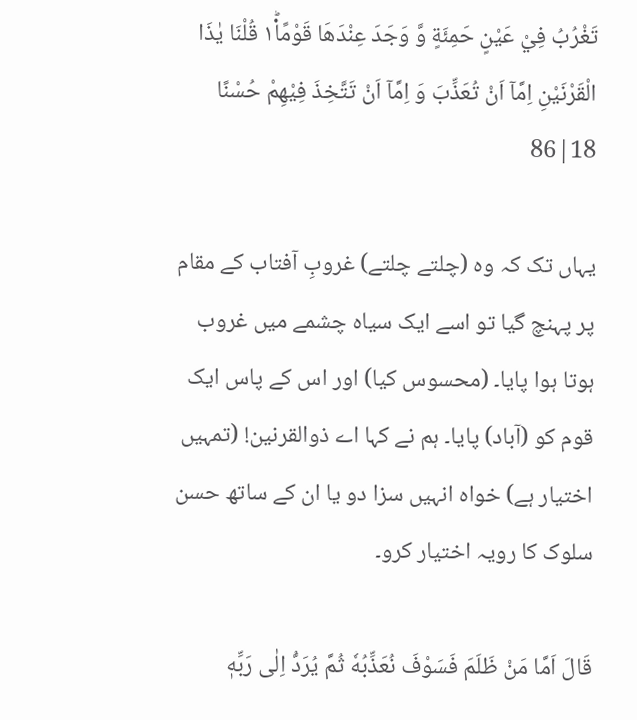تَغْرُبُ فِيْ عَيْنٍ حَمِئَةٍ وَّ وَجَدَ عِنْدَهَا قَوْمًا١ؕ۬ قُلْنَا يٰذَا الْقَرْنَيْنِ اِمَّاۤ اَنْ تُعَذِّبَ وَ اِمَّاۤ اَنْ تَتَّخِذَ فِيْهِمْ حُسْنًا 18|86

یہاں تک کہ وہ (چلتے چلتے) غروبِ آفتاب کے مقام پر پہنچ گیا تو اسے ایک سیاہ چشمے میں غروب ہوتا ہوا پایا۔ (محسوس کیا) اور اس کے پاس ایک قوم کو (آباد) پایا۔ ہم نے کہا اے ذوالقرنین! (تمہیں اختیار ہے) خواہ انہیں سزا دو یا ان کے ساتھ حسن سلوک کا رویہ اختیار کرو۔

قَالَ اَمَّا مَنْ ظَلَمَ فَسَوْفَ نُعَذِّبُهٗ ثُمَّ يُرَدُّ اِلٰى رَبِّهٖ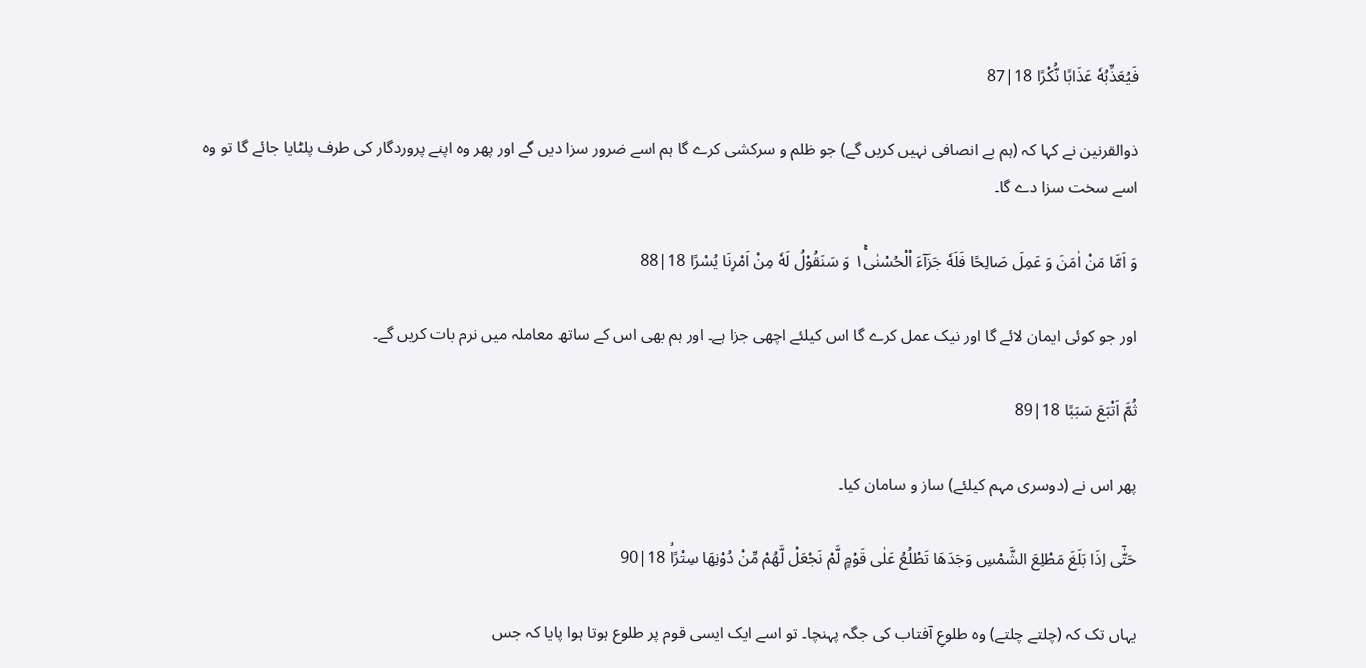فَيُعَذِّبُهٗ عَذَابًا نُّكْرًا 18|87

ذوالقرنین نے کہا کہ (ہم بے انصافی نہیں کریں گے) جو ظلم و سرکشی کرے گا ہم اسے ضرور سزا دیں گے اور پھر وہ اپنے پروردگار کی طرف پلٹایا جائے گا تو وہ اسے سخت سزا دے گا۔

وَ اَمَّا مَنْ اٰمَنَ وَ عَمِلَ صَالِحًا فَلَهٗ جَزَآءَ ا۟لْحُسْنٰى١ۚ وَ سَنَقُوْلُ لَهٗ مِنْ اَمْرِنَا يُسْرًا 18|88

اور جو کوئی ایمان لائے گا اور نیک عمل کرے گا اس کیلئے اچھی جزا ہے۔ اور ہم بھی اس کے ساتھ معاملہ میں نرم بات کریں گے۔

ثُمَّ اَتْبَعَ سَبَبًا 18|89

پھر اس نے (دوسری مہم کیلئے) ساز و سامان کیا۔

حَتّٰۤى اِذَا بَلَغَ مَطْلِعَ الشَّمْسِ وَجَدَهَا تَطْلُعُ عَلٰى قَوْمٍ لَّمْ نَجْعَلْ لَّهُمْ مِّنْ دُوْنِهَا سِتْرًاۙ 18|90

یہاں تک کہ (چلتے چلتے) وہ طلوعِ آفتاب کی جگہ پہنچا۔ تو اسے ایک ایسی قوم پر طلوع ہوتا ہوا پایا کہ جس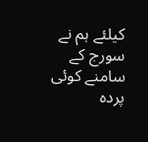کیلئے ہم نے سورج کے سامنے کوئی پردہ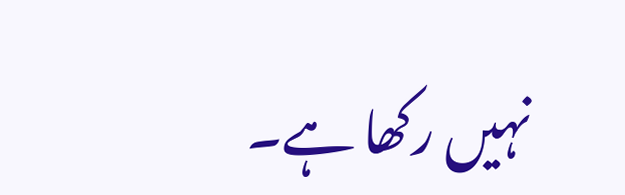نہیں رکھا ہے۔